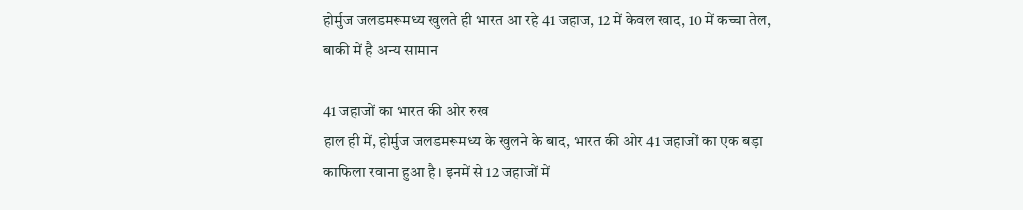होर्मुज जलडमरूमध्य खुलते ही भारत आ रहे 41 जहाज, 12 में केवल खाद, 10 में कच्चा तेल, बाकी में है अन्य सामान

41 जहाजों का भारत की ओर रुख
हाल ही में, होर्मुज जलडमरूमध्य के खुलने के बाद, भारत की ओर 41 जहाजों का एक बड़ा काफिला रवाना हुआ है। इनमें से 12 जहाजों में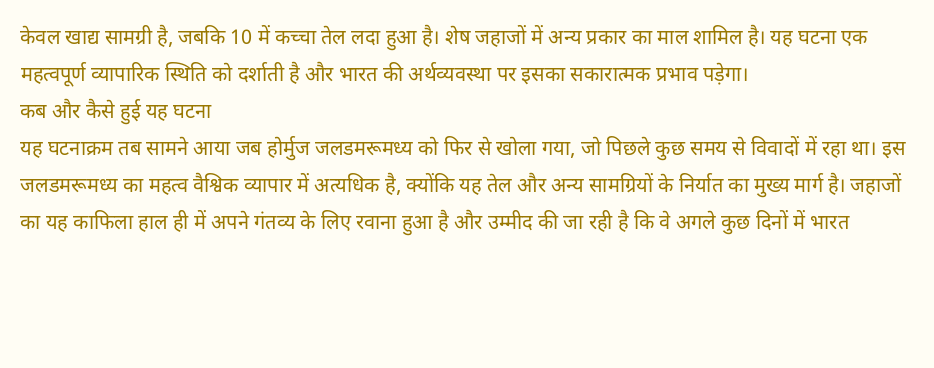केवल खाद्य सामग्री है, जबकि 10 में कच्चा तेल लदा हुआ है। शेष जहाजों में अन्य प्रकार का माल शामिल है। यह घटना एक महत्वपूर्ण व्यापारिक स्थिति को दर्शाती है और भारत की अर्थव्यवस्था पर इसका सकारात्मक प्रभाव पड़ेगा।
कब और कैसे हुई यह घटना
यह घटनाक्रम तब सामने आया जब होर्मुज जलडमरूमध्य को फिर से खोला गया, जो पिछले कुछ समय से विवादों में रहा था। इस जलडमरूमध्य का महत्व वैश्विक व्यापार में अत्यधिक है, क्योंकि यह तेल और अन्य सामग्रियों के निर्यात का मुख्य मार्ग है। जहाजों का यह काफिला हाल ही में अपने गंतव्य के लिए रवाना हुआ है और उम्मीद की जा रही है कि वे अगले कुछ दिनों में भारत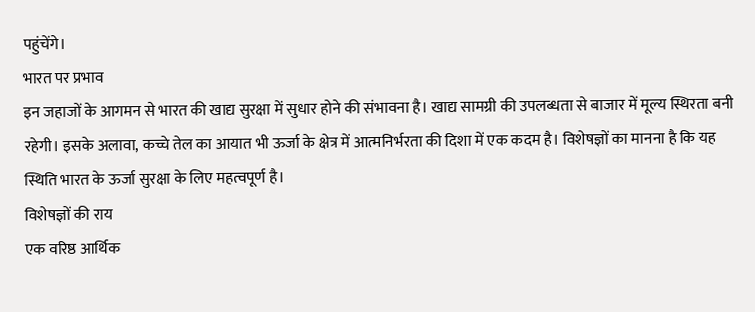पहुंचेंगे।
भारत पर प्रभाव
इन जहाजों के आगमन से भारत की खाद्य सुरक्षा में सुधार होने की संभावना है। खाद्य सामग्री की उपलब्धता से बाजार में मूल्य स्थिरता बनी रहेगी। इसके अलावा, कच्चे तेल का आयात भी ऊर्जा के क्षेत्र में आत्मनिर्भरता की दिशा में एक कदम है। विशेषज्ञों का मानना है कि यह स्थिति भारत के ऊर्जा सुरक्षा के लिए महत्वपूर्ण है।
विशेषज्ञों की राय
एक वरिष्ठ आर्थिक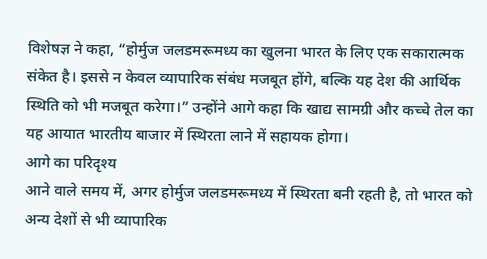विशेषज्ञ ने कहा, “होर्मुज जलडमरूमध्य का खुलना भारत के लिए एक सकारात्मक संकेत है। इससे न केवल व्यापारिक संबंध मजबूत होंगे, बल्कि यह देश की आर्थिक स्थिति को भी मजबूत करेगा।” उन्होंने आगे कहा कि खाद्य सामग्री और कच्चे तेल का यह आयात भारतीय बाजार में स्थिरता लाने में सहायक होगा।
आगे का परिदृश्य
आने वाले समय में, अगर होर्मुज जलडमरूमध्य में स्थिरता बनी रहती है, तो भारत को अन्य देशों से भी व्यापारिक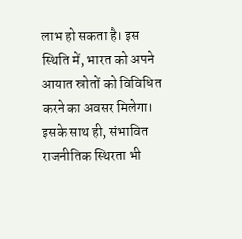लाभ हो सकता है। इस स्थिति में, भारत को अपने आयात स्रोतों को विविधित करने का अवसर मिलेगा। इसके साथ ही, संभावित राजनीतिक स्थिरता भी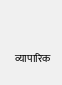व्यापारिक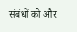संबंधों को और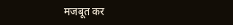मजबूत कर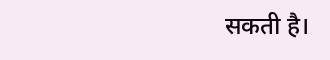सकती है।